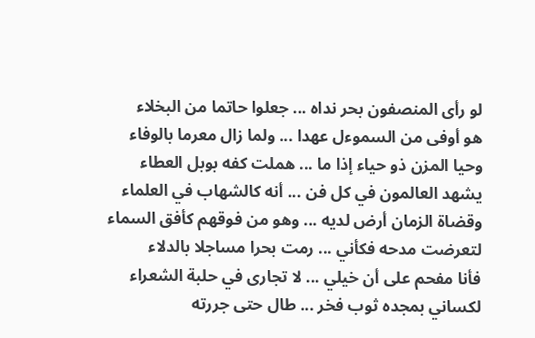لو رأى المنصفون بحر نداه ... جعلوا حاتما من البخلاء
هو أوفى من السموءل عهدا ... ولما زال معرما بالوفاء
وحيا المزن ذو حياء إذا ما ... هملت كفه بوبل العطاء
يشهد العالمون في كل فن ... أنه كالشهاب في العلماء
وقضاة الزمان أرض لديه ... وهو من فوقهم كأفق السماء
لتعرضت مدحه فكأني ... رمت بحرا مساجلا بالدلاء
فأنا مفحم على أن خيلي ... لا تجارى في حلبة الشعراء
لكساني بمجده ثوب فخر ... طال حتى جررته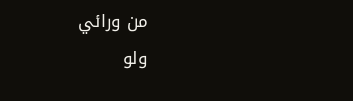من ورائي
ولو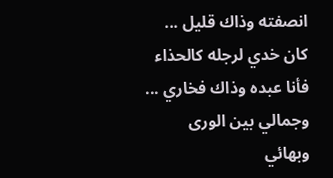انصفته وذاك قليل ... كان خدي لرجله كالحذاء
فأنا عبده وذاك فخاري ... وجمالي بين الورى وبهائي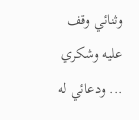وثنائي وقف عليه وشكري ... ودعائي له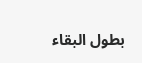بطول البقاء